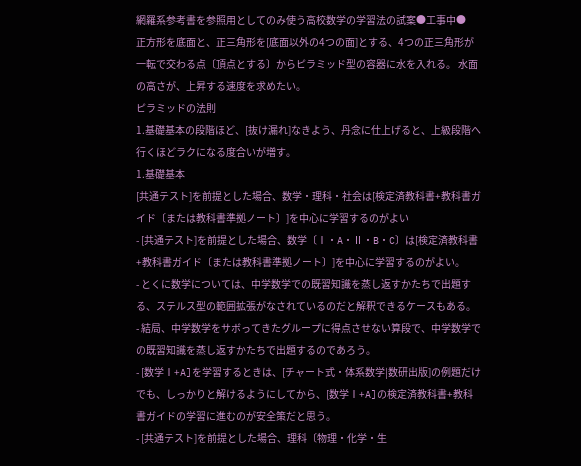網羅系参考書を参照用としてのみ使う高校数学の学習法の試案●工事中●
正方形を底面と、正三角形を[底面以外の4つの面]とする、4つの正三角形が一転で交わる点〔頂点とする〕からピラミッド型の容器に水を入れる。 水面の高さが、上昇する速度を求めたい。
ピラミッドの法則
1.基礎基本の段階ほど、[抜け漏れ]なきよう、丹念に仕上げると、上級段階へ行くほどラクになる度合いが増す。
1.基礎基本
[共通テスト]を前提とした場合、数学・理科・社会は[検定済教科書+教科書ガイド〔または教科書準拠ノート〕]を中心に学習するのがよい
- [共通テスト]を前提とした場合、数学〔Ⅰ・A・Ⅱ・B・C〕は[検定済教科書+教科書ガイド〔または教科書準拠ノート〕]を中心に学習するのがよい。
- とくに数学については、中学数学での既習知識を蒸し返すかたちで出題する、ステルス型の範囲拡張がなされているのだと解釈できるケースもある。
- 結局、中学数学をサボってきたグループに得点させない算段で、中学数学での既習知識を蒸し返すかたちで出題するのであろう。
- [数学Ⅰ+A]を学習するときは、[チャート式・体系数学|数研出版]の例題だけでも、しっかりと解けるようにしてから、[数学Ⅰ+A]の検定済教科書+教科書ガイドの学習に進むのが安全策だと思う。
- [共通テスト]を前提とした場合、理科〔物理・化学・生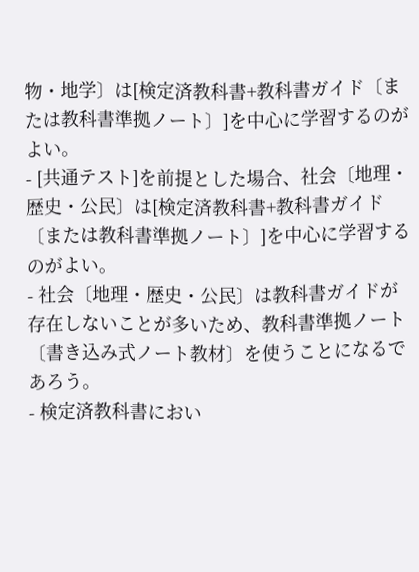物・地学〕は[検定済教科書+教科書ガイド〔または教科書準拠ノート〕]を中心に学習するのがよい。
- [共通テスト]を前提とした場合、社会〔地理・歴史・公民〕は[検定済教科書+教科書ガイド〔または教科書準拠ノート〕]を中心に学習するのがよい。
- 社会〔地理・歴史・公民〕は教科書ガイドが存在しないことが多いため、教科書準拠ノート〔書き込み式ノート教材〕を使うことになるであろう。
- 検定済教科書におい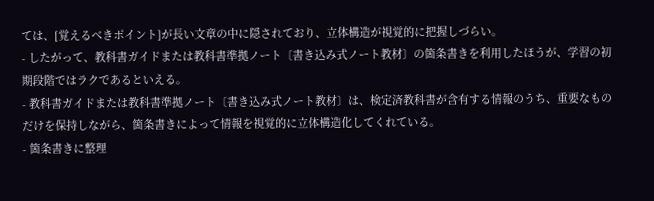ては、[覚えるべきポイント]が長い文章の中に隠されており、立体構造が視覚的に把握しづらい。
- したがって、教科書ガイドまたは教科書準拠ノート〔書き込み式ノート教材〕の箇条書きを利用したほうが、学習の初期段階ではラクであるといえる。
- 教科書ガイドまたは教科書準拠ノート〔書き込み式ノート教材〕は、検定済教科書が含有する情報のうち、重要なものだけを保持しながら、箇条書きによって情報を視覚的に立体構造化してくれている。
- 箇条書きに整理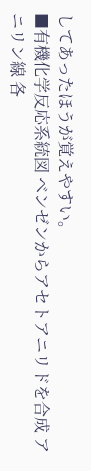してあったほうが覚えやすい。
■有機化学反応系統図 ベンゼンからアセトアニリドを合成 アニリン線 各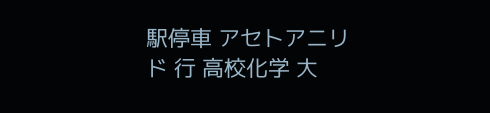駅停車 アセトアニリド 行 高校化学 大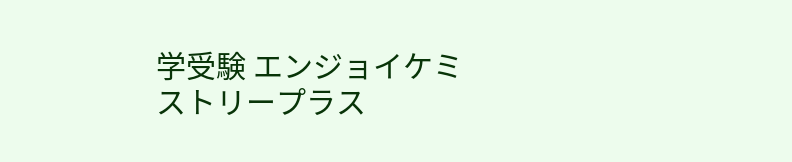学受験 エンジョイケミストリープラス